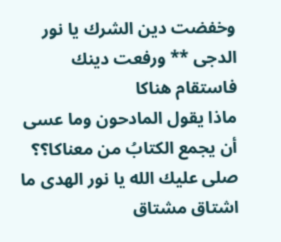وخفضت دين الشرك يا نور الدجى ** ورفعت دينك فاستقام هناكا
ماذا يقول المادحون وما عسى أن يجمع الكتابُ من معناكا؟؟
صلى عليك الله يا نور الهدى ما اشتاق مشتاق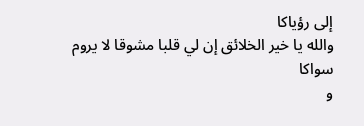إلى رؤياكا
والله يا خير الخلائق إن لي قلبا مشوقا لا يروم سواكا
و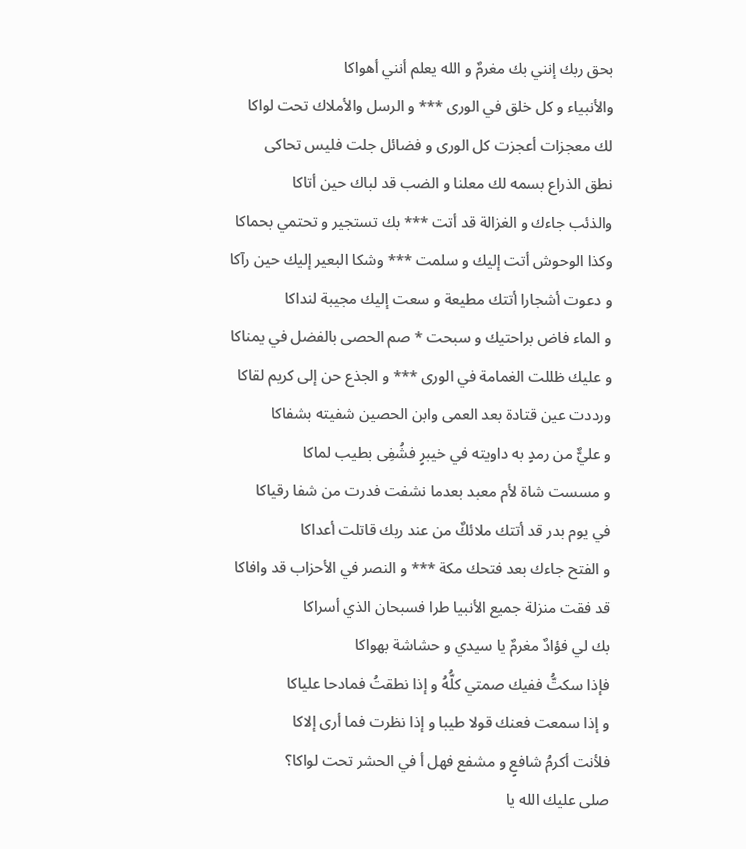بحق ربك إنني بك مغرمٌ و الله يعلم أنني أهواكا
والأنبياء و كل خلق في الورى *** و الرسل والأملاك تحت لواكا
لك معجزات أعجزت كل الورى و فضائل جلت فليس تحاكى
نطق الذراع بسمه لك معلنا و الضب قد لباك حين أتاكا
والذئب جاءك و الغزالة قد أتت *** بك تستجير و تحتمي بحماكا
وكذا الوحوش أتت إليك و سلمت *** وشكا البعير إليك حين رآكا
و دعوت أشجارا أتتك مطيعة و سعت إليك مجيبة لنداكا
و الماء فاض براحتيك و سبحت * صم الحصى بالفضل في يمناكا
و عليك ظللت الغمامة في الورى *** و الجذع حن إلى كريم لقاكا
ورددت عين قتادة بعد العمى وابن الحصين شفيته بشفاكا
و عليٌّ من رمدٍ به داويته في خيبرٍ فشُفِى بطيب لماكا
و مسست شاة لأم معبد بعدما نشفت فدرت من شفا رقياكا
في يوم بدر قد أتتك ملائكٌ من عند ربك قاتلت أعداكا
و الفتح جاءك بعد فتحك مكة *** و النصر في الأحزاب قد وافاكا
قد فقت منزلة جميع الأنبيا طرا فسبحان الذي أسراكا
بك لي فؤادٌ مغرمٌ يا سيدي و حشاشة بهواكا
فإذا سكتُّ ففيك صمتي كلُّهُ و إذا نطقتُ فمادحا علياكا
و إذا سمعت فعنك قولا طيبا و إذا نظرت فما أرى إلاكا
فلأنت أكرمُ شافعٍ و مشفع فهل أ في الحشر تحت لواكا؟
صلى عليك الله يا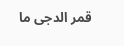قمر الدجى ما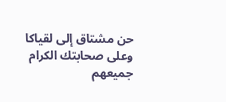حن مشتاق إلى لقياكا
وعلى صحابتك الكرام جميعهم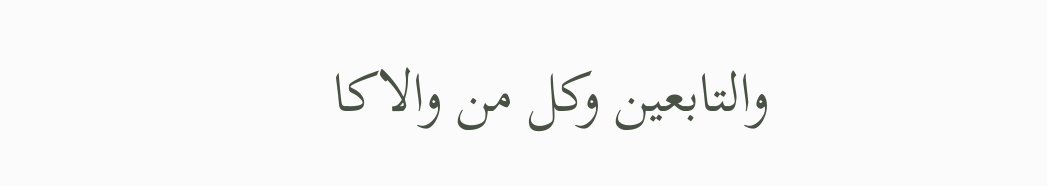والتابعين وكل من والاكا